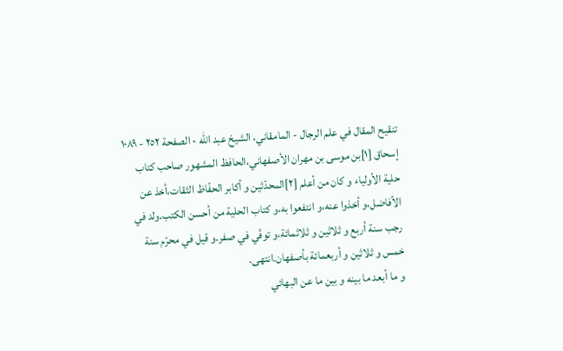تنقيح المقال في علم الرجال - المامقاني، الشيخ عبد الله - الصفحة ٢٥٢ - ١٠٨٩
إسحاق [١]بن موسى بن مهران الأصفهاني،الحافظ المشهور صاحب كتاب حلية الأولياء و كان من أعلم [٢]المحدّثين و أكابر الحفّاظ الثقات،أخذ عن الأفاضل،و أخذوا عنه،و انتفعوا به،و كتاب الحلية من أحسن الكتب.ولد في رجب سنة أربع و ثلاثين و ثلاثمائة،و توفّي في صفر.و قيل في محرّم سنة خمس و ثلاثين و أربعمائة بأصفهان.انتهى.
و ما أبعد ما بينه و بين ما عن البهائي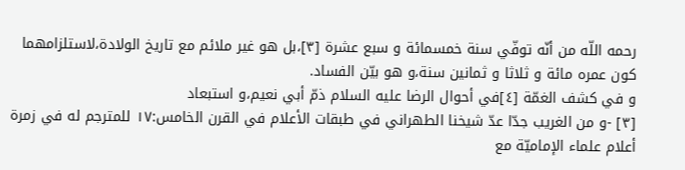رحمه اللّه من أنّه توفّي سنة خمسمائة و سبع عشرة [٣]،بل هو غير ملائم مع تاريخ الولادة،لاستلزامهما كون عمره مائة و ثلاثا و ثمانين سنة،و هو بيّن الفساد.
و في كشف الغمّة [٤]في أحوال الرضا عليه السلام ذمّ أبي نعيم،و استبعاد
[٣] -و من الغريب جدّا عدّ شيخنا الطهراني في طبقات الأعلام في القرن الخامس:١٧ للمترجم له في زمرة أعلام علماء الإماميّة مع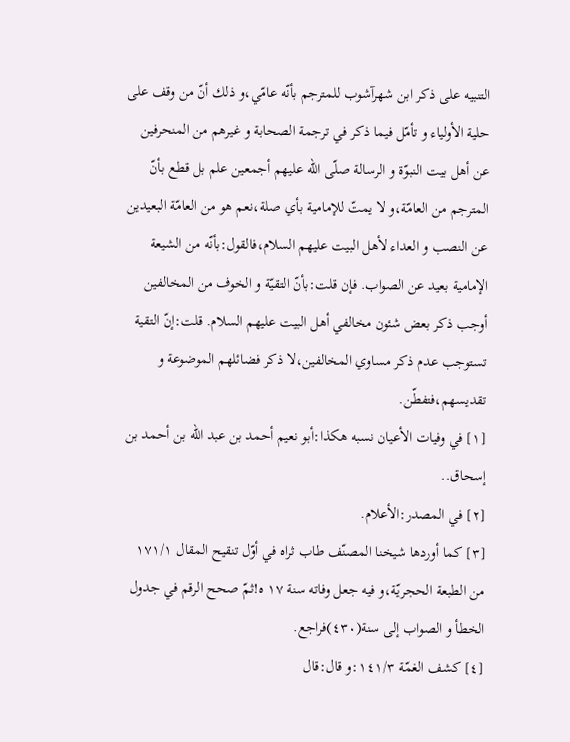التنبيه على ذكر ابن شهرآشوب للمترجم بأنّه عامّي،و ذلك أنّ من وقف على حلية الأولياء و تأمّل فيما ذكر في ترجمة الصحابة و غيرهم من المنحرفين عن أهل بيت النبوّة و الرسالة صلّى اللّه عليهم أجمعين علم بل قطع بأنّ المترجم من العامّة،و لا يمتّ للإمامية بأي صلة،نعم هو من العامّة البعيدين عن النصب و العداء لأهل البيت عليهم السلام،فالقول:بأنّه من الشيعة الإمامية بعيد عن الصواب. فإن قلت:بأنّ التقيّة و الخوف من المخالفين أوجب ذكر بعض شئون مخالفي أهل البيت عليهم السلام. قلت:إنّ التقية تستوجب عدم ذكر مساوي المخالفين،لا ذكر فضائلهم الموضوعة و تقديسهم،فتفطّن.
[١] في وفيات الأعيان نسبه هكذا:أبو نعيم أحمد بن عبد اللّه بن أحمد بن إسحاق..
[٢] في المصدر:الأعلام.
[٣] كما أوردها شيخنا المصنّف طاب ثراه في أوّل تنقيح المقال ١٧١/١ من الطبعة الحجريّة،و فيه جعل وفاته سنة ١٧ ه!ثمّ صحح الرقم في جدول الخطأ و الصواب إلى سنة(٤٣٠)فراجع.
[٤] كشف الغمّة ١٤١/٣:و قال:قال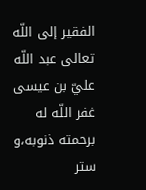الفقير إلى اللّه تعالى عبد اللّه عليّ بن عيسى غفر اللّه له برحمته ذنوبه،و ستر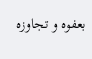بعفوه و تجاوزه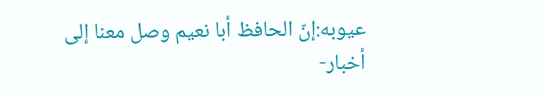عيوبه:إنّ الحافظ أبا نعيم وصل معنا إلى أخبار-